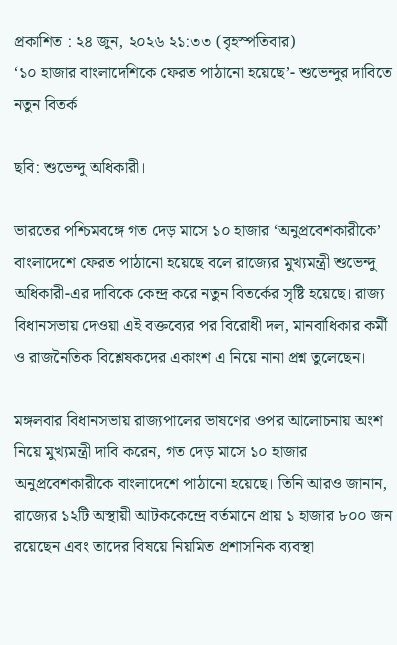প্রকাশিত : ২৪ জুন, ২০২৬ ২১:৩৩ (বৃহস্পতিবার)
‘১০ হাজার বাংলাদেশিকে ফেরত পাঠানো হয়েছে’- শুভেন্দুর দাবিতে নতুন বিতর্ক

ছবি: শুভেন্দু অধিকারী।

ভারতের পশ্চিমবঙ্গে গত দেড় মাসে ১০ হাজার ‘অনুপ্রবেশকারীকে’ বাংলাদেশে ফেরত পাঠানো হয়েছে বলে রাজ্যের মুখ্যমন্ত্রী শুভেন্দু অধিকারী-এর দাবিকে কেন্দ্র করে নতুন বিতর্কের সৃষ্টি হয়েছে। রাজ্য বিধানসভায় দেওয়া এই বক্তব্যের পর বিরোধী দল, মানবাধিকার কর্মী ও রাজনৈতিক বিশ্লেষকদের একাংশ এ নিয়ে নানা প্রশ্ন তুলেছেন।

মঙ্গলবার বিধানসভায় রাজ্যপালের ভাষণের ওপর আলোচনায় অংশ নিয়ে মুখ্যমন্ত্রী দাবি করেন, গত দেড় মাসে ১০ হাজার অনুপ্রবেশকারীকে বাংলাদেশে পাঠানো হয়েছে। তিনি আরও জানান, রাজ্যের ১২টি অস্থায়ী আটককেন্দ্রে বর্তমানে প্রায় ১ হাজার ৮০০ জন রয়েছেন এবং তাদের বিষয়ে নিয়মিত প্রশাসনিক ব্যবস্থা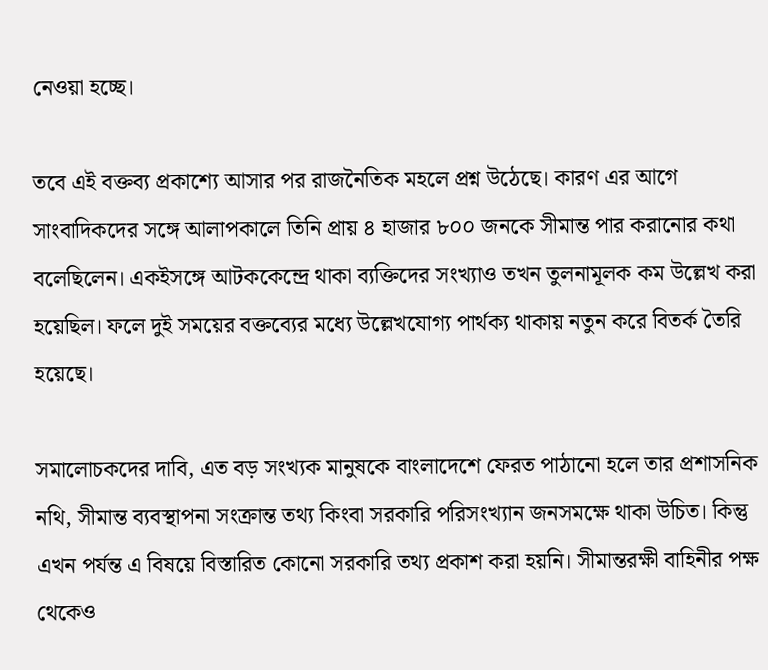নেওয়া হচ্ছে।

তবে এই বক্তব্য প্রকাশ্যে আসার পর রাজনৈতিক মহলে প্রশ্ন উঠেছে। কারণ এর আগে সাংবাদিকদের সঙ্গে আলাপকালে তিনি প্রায় ৪ হাজার ৮০০ জনকে সীমান্ত পার করানোর কথা বলেছিলেন। একইসঙ্গে আটককেন্দ্রে থাকা ব্যক্তিদের সংখ্যাও তখন তুলনামূলক কম উল্লেখ করা হয়েছিল। ফলে দুই সময়ের বক্তব্যের মধ্যে উল্লেখযোগ্য পার্থক্য থাকায় নতুন করে বিতর্ক তৈরি হয়েছে।

সমালোচকদের দাবি, এত বড় সংখ্যক মানুষকে বাংলাদেশে ফেরত পাঠানো হলে তার প্রশাসনিক নথি, সীমান্ত ব্যবস্থাপনা সংক্রান্ত তথ্য কিংবা সরকারি পরিসংখ্যান জনসমক্ষে থাকা উচিত। কিন্তু এখন পর্যন্ত এ বিষয়ে বিস্তারিত কোনো সরকারি তথ্য প্রকাশ করা হয়নি। সীমান্তরক্ষী বাহিনীর পক্ষ থেকেও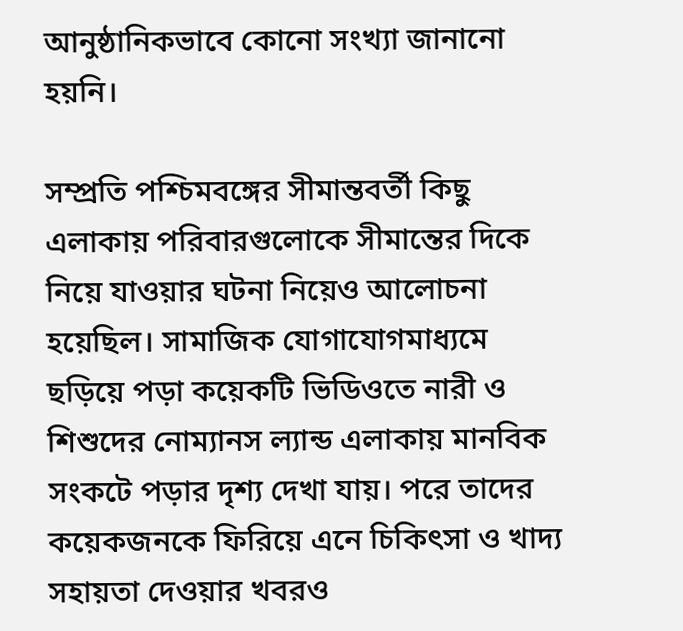আনুষ্ঠানিকভাবে কোনো সংখ্যা জানানো হয়নি।

সম্প্রতি পশ্চিমবঙ্গের সীমান্তবর্তী কিছু এলাকায় পরিবারগুলোকে সীমান্তের দিকে নিয়ে যাওয়ার ঘটনা নিয়েও আলোচনা হয়েছিল। সামাজিক যোগাযোগমাধ্যমে ছড়িয়ে পড়া কয়েকটি ভিডিওতে নারী ও শিশুদের নোম্যানস ল্যান্ড এলাকায় মানবিক সংকটে পড়ার দৃশ্য দেখা যায়। পরে তাদের কয়েকজনকে ফিরিয়ে এনে চিকিৎসা ও খাদ্য সহায়তা দেওয়ার খবরও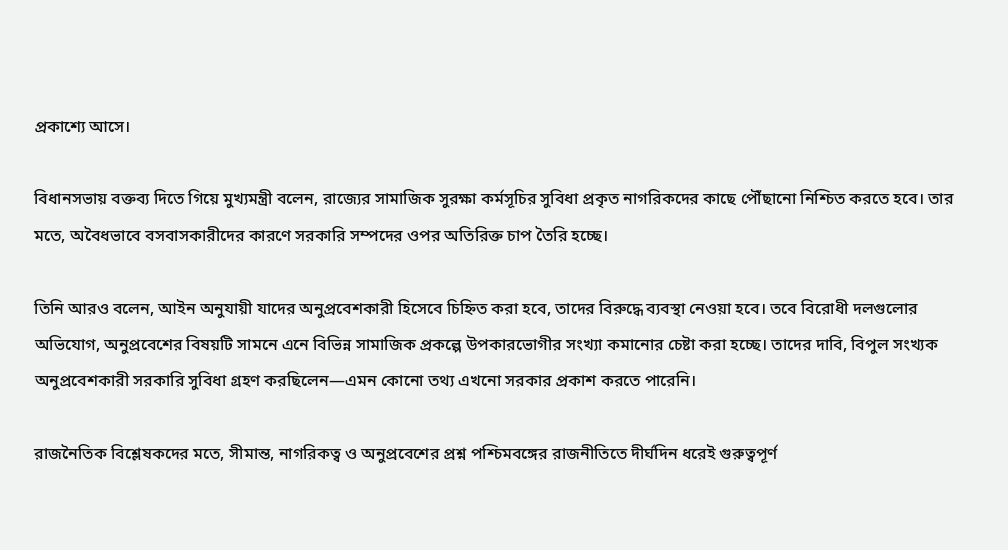প্রকাশ্যে আসে।

বিধানসভায় বক্তব্য দিতে গিয়ে মুখ্যমন্ত্রী বলেন, রাজ্যের সামাজিক সুরক্ষা কর্মসূচির সুবিধা প্রকৃত নাগরিকদের কাছে পৌঁছানো নিশ্চিত করতে হবে। তার মতে, অবৈধভাবে বসবাসকারীদের কারণে সরকারি সম্পদের ওপর অতিরিক্ত চাপ তৈরি হচ্ছে।

তিনি আরও বলেন, আইন অনুযায়ী যাদের অনুপ্রবেশকারী হিসেবে চিহ্নিত করা হবে, তাদের বিরুদ্ধে ব্যবস্থা নেওয়া হবে। তবে বিরোধী দলগুলোর অভিযোগ, অনুপ্রবেশের বিষয়টি সামনে এনে বিভিন্ন সামাজিক প্রকল্পে উপকারভোগীর সংখ্যা কমানোর চেষ্টা করা হচ্ছে। তাদের দাবি, বিপুল সংখ্যক অনুপ্রবেশকারী সরকারি সুবিধা গ্রহণ করছিলেন—এমন কোনো তথ্য এখনো সরকার প্রকাশ করতে পারেনি।

রাজনৈতিক বিশ্লেষকদের মতে, সীমান্ত, নাগরিকত্ব ও অনুপ্রবেশের প্রশ্ন পশ্চিমবঙ্গের রাজনীতিতে দীর্ঘদিন ধরেই গুরুত্বপূর্ণ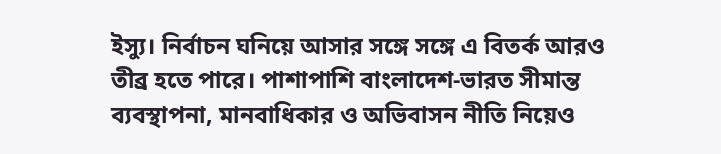ইস্যু। নির্বাচন ঘনিয়ে আসার সঙ্গে সঙ্গে এ বিতর্ক আরও তীব্র হতে পারে। পাশাপাশি বাংলাদেশ-ভারত সীমান্ত ব্যবস্থাপনা, মানবাধিকার ও অভিবাসন নীতি নিয়েও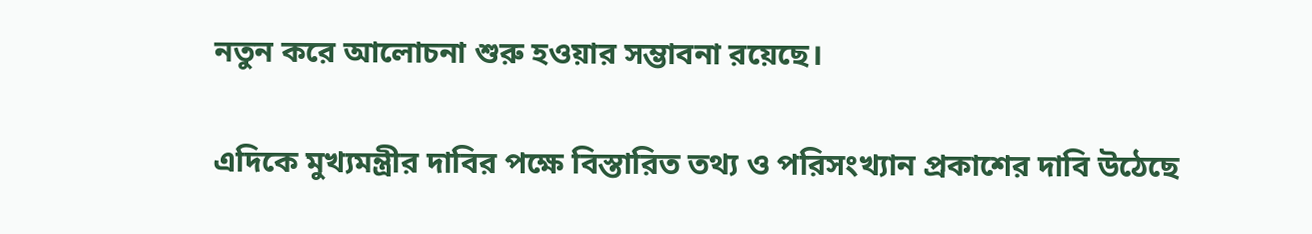নতুন করে আলোচনা শুরু হওয়ার সম্ভাবনা রয়েছে।

এদিকে মুখ্যমন্ত্রীর দাবির পক্ষে বিস্তারিত তথ্য ও পরিসংখ্যান প্রকাশের দাবি উঠেছে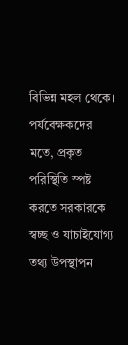বিভিন্ন মহল থেকে। পর্যবেক্ষকদের মতে, প্রকৃত পরিস্থিতি স্পষ্ট করতে সরকারকে স্বচ্ছ ও যাচাইযোগ্য তথ্য উপস্থাপন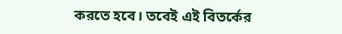করতে হবে। তবেই এই বিতর্কের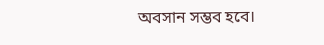অবসান সম্ভব হবে।